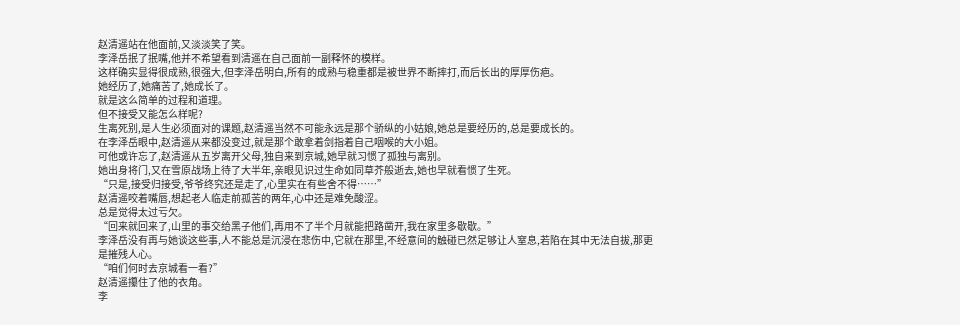赵清遥站在他面前,又淡淡笑了笑。
李泽岳抿了抿嘴,他并不希望看到清遥在自己面前一副释怀的模样。
这样确实显得很成熟,很强大,但李泽岳明白,所有的成熟与稳重都是被世界不断摔打,而后长出的厚厚伤疤。
她经历了,她痛苦了,她成长了。
就是这么简单的过程和道理。
但不接受又能怎么样呢?
生离死别,是人生必须面对的课题,赵清遥当然不可能永远是那个骄纵的小姑娘,她总是要经历的,总是要成长的。
在李泽岳眼中,赵清遥从来都没变过,就是那个敢拿着剑指着自己咽喉的大小姐。
可他或许忘了,赵清遥从五岁离开父母,独自来到京城,她早就习惯了孤独与离别。
她出身将门,又在雪原战场上待了大半年,亲眼见识过生命如同草芥般逝去,她也早就看惯了生死。
“只是,接受归接受,爷爷终究还是走了,心里实在有些舍不得……”
赵清遥咬着嘴唇,想起老人临走前孤苦的两年,心中还是难免酸涩。
总是觉得太过亏欠。
“回来就回来了,山里的事交给黑子他们,再用不了半个月就能把路凿开,我在家里多歇歇。”
李泽岳没有再与她谈这些事,人不能总是沉浸在悲伤中,它就在那里,不经意间的触碰已然足够让人窒息,若陷在其中无法自拔,那更是摧残人心。
“咱们何时去京城看一看?”
赵清遥攥住了他的衣角。
李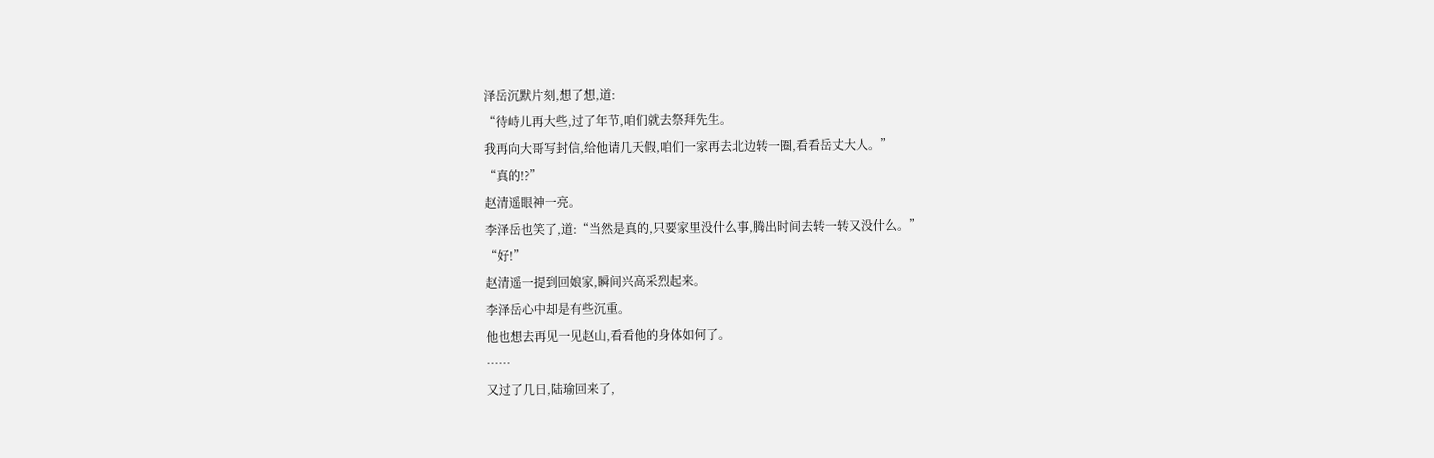泽岳沉默片刻,想了想,道:
“待峙儿再大些,过了年节,咱们就去祭拜先生。
我再向大哥写封信,给他请几天假,咱们一家再去北边转一圈,看看岳丈大人。”
“真的!?”
赵清遥眼神一亮。
李泽岳也笑了,道:“当然是真的,只要家里没什么事,腾出时间去转一转又没什么。”
“好!”
赵清遥一提到回娘家,瞬间兴高采烈起来。
李泽岳心中却是有些沉重。
他也想去再见一见赵山,看看他的身体如何了。
……
又过了几日,陆瑜回来了,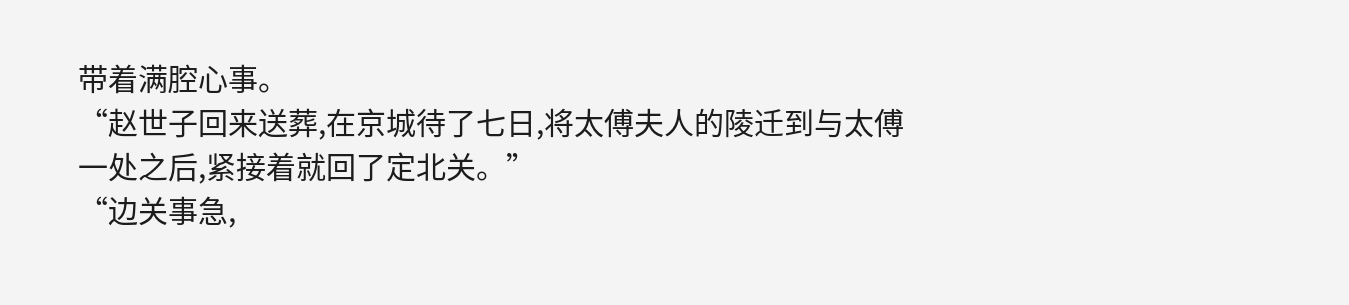带着满腔心事。
“赵世子回来送葬,在京城待了七日,将太傅夫人的陵迁到与太傅一处之后,紧接着就回了定北关。”
“边关事急,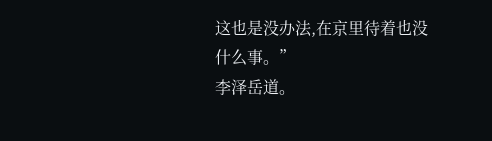这也是没办法,在京里待着也没什么事。”
李泽岳道。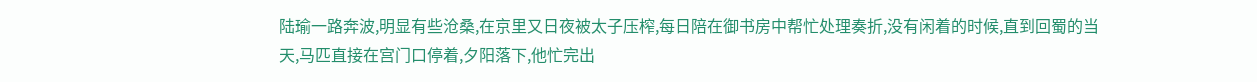陆瑜一路奔波,明显有些沧桑,在京里又日夜被太子压榨,每日陪在御书房中帮忙处理奏折,没有闲着的时候,直到回蜀的当天,马匹直接在宫门口停着,夕阳落下,他忙完出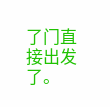了门直接出发了。